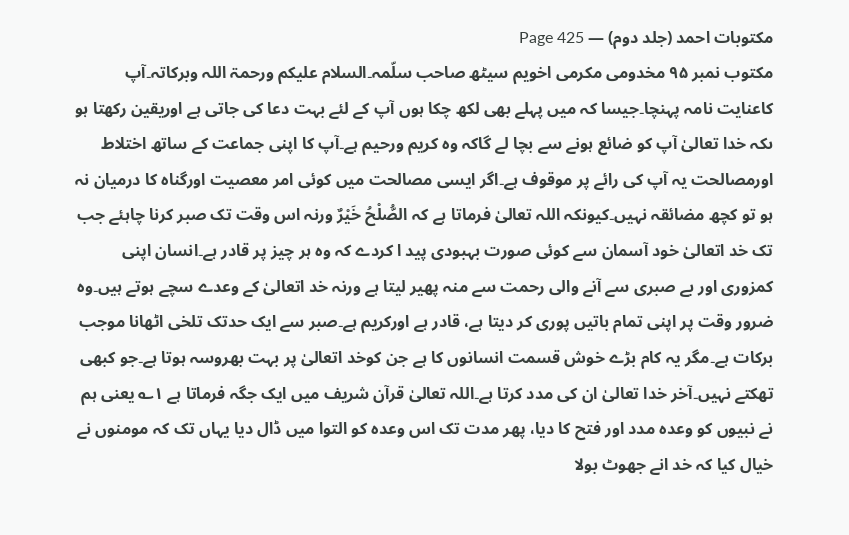مکتوبات احمد (جلد دوم) — Page 425
مکتوب نمبر ۹۵ مخدومی مکرمی اخویم سیٹھ صاحب سلّمہ۔السلام علیکم ورحمۃ اللہ وبرکاتہ۔آپ کاعنایت نامہ پہنچا۔جیسا کہ میں پہلے بھی لکھ چکا ہوں آپ کے لئے بہت دعا کی جاتی ہے اوریقین رکھتا ہو ںکہ خدا تعالیٰ آپ کو ضائع ہونے سے بچا لے گاکہ وہ کریم ورحیم ہے۔آپ کا اپنی جماعت کے ساتھ اختلاط اورمصالحت یہ آپ کی رائے پر موقوف ہے۔اگر ایسی مصالحت میں کوئی امر معصیت اورگناہ کا درمیان نہ ہو تو کچھ مضائقہ نہیں۔کیونکہ اللہ تعالیٰ فرماتا ہے کہ الصُّلْحُ خَیْرٌ ورنہ اس وقت تک صبر کرنا چاہئے جب تک خد اتعالیٰ خود آسمان سے کوئی صورت بہبودی پید ا کردے کہ وہ ہر چیز پر قادر ہے۔انسان اپنی کمزوری اور بے صبری سے آنے والی رحمت سے منہ پھیر لیتا ہے ورنہ خد اتعالیٰ کے وعدے سچے ہوتے ہیں۔وہ ضرور وقت پر اپنی تمام باتیں پوری کر دیتا ہے، قادر ہے اورکریم ہے۔صبر سے ایک حدتک تلخی اٹھانا موجب برکات ہے۔مگر یہ کام بڑے خوش قسمت انسانوں کا ہے جن کوخد اتعالیٰ پر بہت بھروسہ ہوتا ہے۔جو کبھی تھکتے نہیں۔آخر خدا تعالیٰ ان کی مدد کرتا ہے۔اللہ تعالیٰ قرآن شریف میں ایک جگہ فرماتا ہے ۱؎ یعنی ہم نے نبیوں کو وعدہ مدد اور فتح کا دیا، پھر مدت تک اس وعدہ کو التوا میں ڈال دیا یہاں تک کہ مومنوں نے خیال کیا کہ خد انے جھوٹ بولا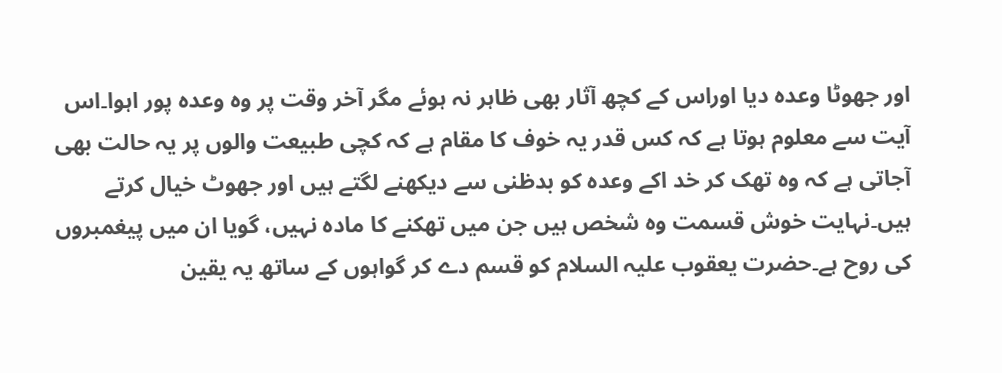اور جھوٹا وعدہ دیا اوراس کے کچھ آثار بھی ظاہر نہ ہوئے مگر آخر وقت پر وہ وعدہ پور اہوا۔اس آیت سے معلوم ہوتا ہے کہ کس قدر یہ خوف کا مقام ہے کہ کچی طبیعت والوں پر یہ حالت بھی آجاتی ہے کہ وہ تھک کر خد اکے وعدہ کو بدظنی سے دیکھنے لگتے ہیں اور جھوٹ خیال کرتے ہیں۔نہایت خوش قسمت وہ شخص ہیں جن میں تھکنے کا مادہ نہیں، گویا ان میں پیغمبروں کی روح ہے۔حضرت یعقوب علیہ السلام کو قسم دے کر گواہوں کے ساتھ یہ یقین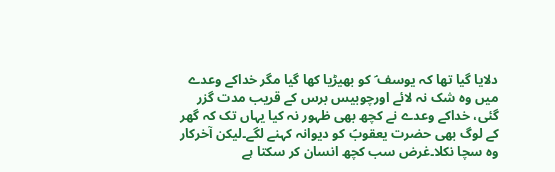دلایا گیا تھا کہ یوسف ؑ کو بھیڑیا کھا گیا مگر خداکے وعدے میں وہ شک نہ لائے اورچوبیس برس کے قریب مدت گزر گئی، خداکے وعدے نے کچھ بھی ظہور نہ کیا یہاں تک کہ گھر کے لوگ بھی حضرت یعقوبؑ کو دیوانہ کہنے لگے۔لیکن آخرکار وہ سچا نکلا۔غرض سب کچھ انسان کر سکتا ہے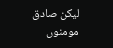لیکن صادق مومنوں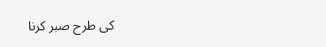کی طرح صبر کرنا